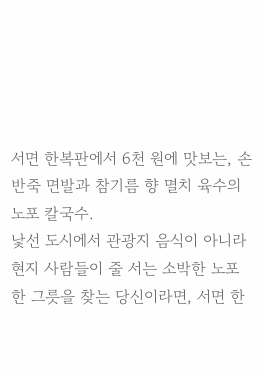서면 한복판에서 6천 원에 맛보는, 손반죽 면발과 참기름 향 멸치 육수의 노포 칼국수.
낯선 도시에서 관광지 음식이 아니라 현지 사람들이 줄 서는 소박한 노포 한 그릇을 찾는 당신이라면, 서면 한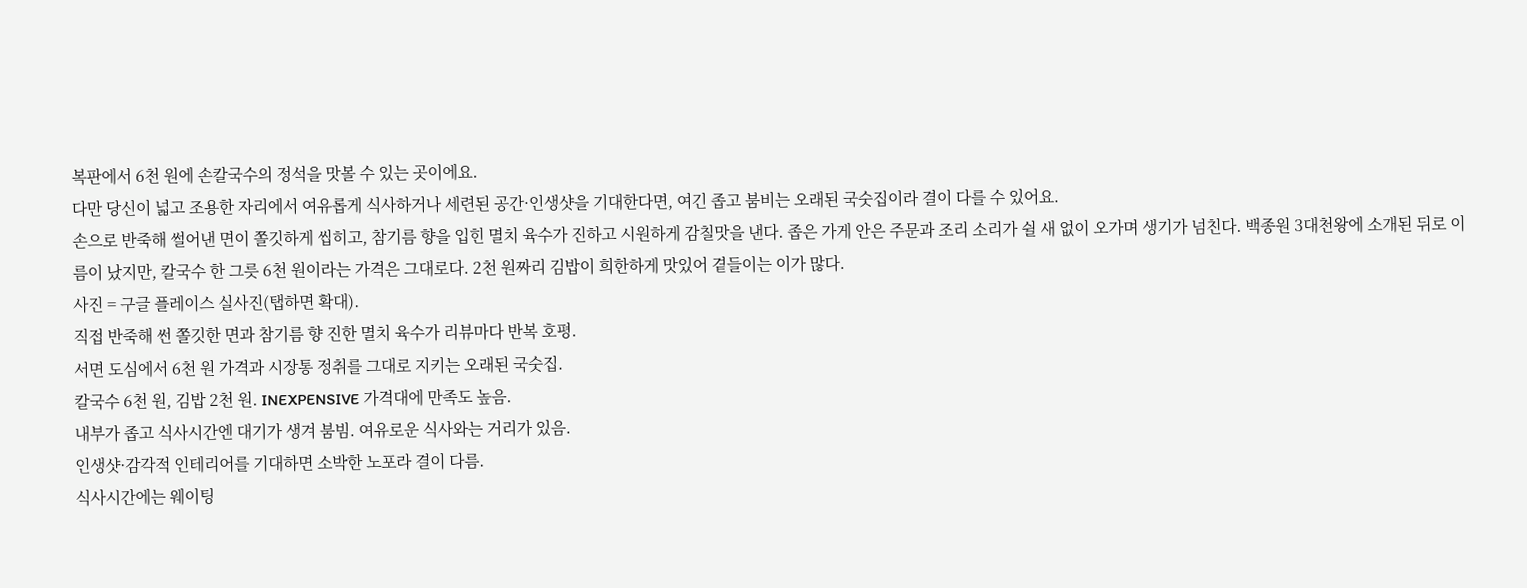복판에서 6천 원에 손칼국수의 정석을 맛볼 수 있는 곳이에요.
다만 당신이 넓고 조용한 자리에서 여유롭게 식사하거나 세련된 공간·인생샷을 기대한다면, 여긴 좁고 붐비는 오래된 국숫집이라 결이 다를 수 있어요.
손으로 반죽해 썰어낸 면이 쫄깃하게 씹히고, 참기름 향을 입힌 멸치 육수가 진하고 시원하게 감칠맛을 낸다. 좁은 가게 안은 주문과 조리 소리가 쉴 새 없이 오가며 생기가 넘친다. 백종원 3대천왕에 소개된 뒤로 이름이 났지만, 칼국수 한 그릇 6천 원이라는 가격은 그대로다. 2천 원짜리 김밥이 희한하게 맛있어 곁들이는 이가 많다.
사진 = 구글 플레이스 실사진(탭하면 확대).
직접 반죽해 썬 쫄깃한 면과 참기름 향 진한 멸치 육수가 리뷰마다 반복 호평.
서면 도심에서 6천 원 가격과 시장통 정취를 그대로 지키는 오래된 국숫집.
칼국수 6천 원, 김밥 2천 원. INEXPENSIVE 가격대에 만족도 높음.
내부가 좁고 식사시간엔 대기가 생겨 붐빔. 여유로운 식사와는 거리가 있음.
인생샷·감각적 인테리어를 기대하면 소박한 노포라 결이 다름.
식사시간에는 웨이팅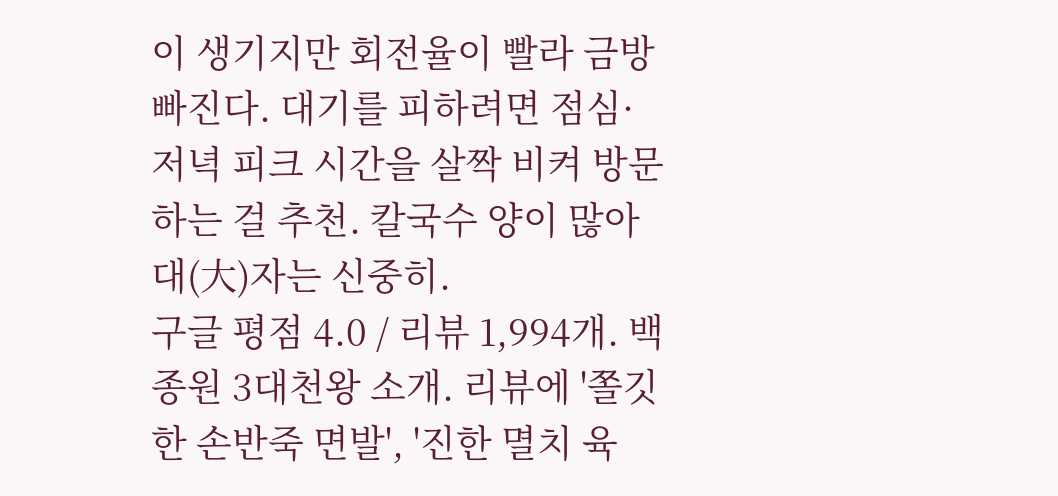이 생기지만 회전율이 빨라 금방 빠진다. 대기를 피하려면 점심·저녁 피크 시간을 살짝 비켜 방문하는 걸 추천. 칼국수 양이 많아 대(大)자는 신중히.
구글 평점 4.0 / 리뷰 1,994개. 백종원 3대천왕 소개. 리뷰에 '쫄깃한 손반죽 면발', '진한 멸치 육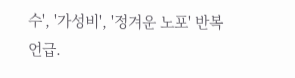수', '가성비', '정겨운 노포' 반복 언급.